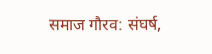समाज गौरव: संघर्ष,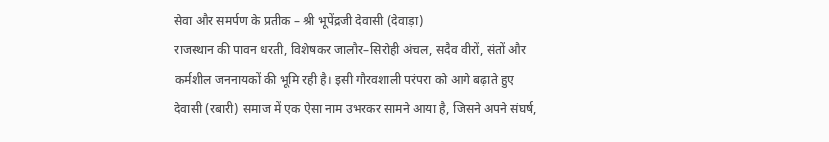सेवा और समर्पण के प्रतीक – श्री भूपेंद्रजी देवासी (देवाड़ा)
राजस्थान की पावन धरती, विशेषकर जालौर–सिरोही अंचल, सदैव वीरों, संतों और कर्मशील जननायकों की भूमि रही है। इसी गौरवशाली परंपरा को आगे बढ़ाते हुए देवासी (रबारी) समाज में एक ऐसा नाम उभरकर सामने आया है, जिसने अपने संघर्ष,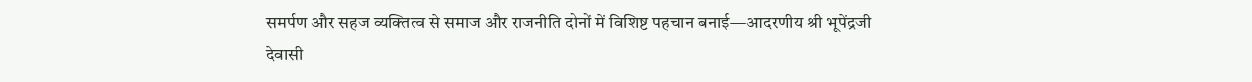समर्पण और सहज व्यक्तित्व से समाज और राजनीति दोनों में विशिष्ट पहचान बनाई—आदरणीय श्री भूपेंद्रजी देवासी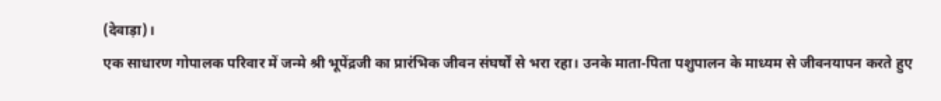(देवाड़ा)।
एक साधारण गोपालक परिवार में जन्मे श्री भूपेंद्रजी का प्रारंभिक जीवन संघर्षों से भरा रहा। उनके माता-पिता पशुपालन के माध्यम से जीवनयापन करते हुए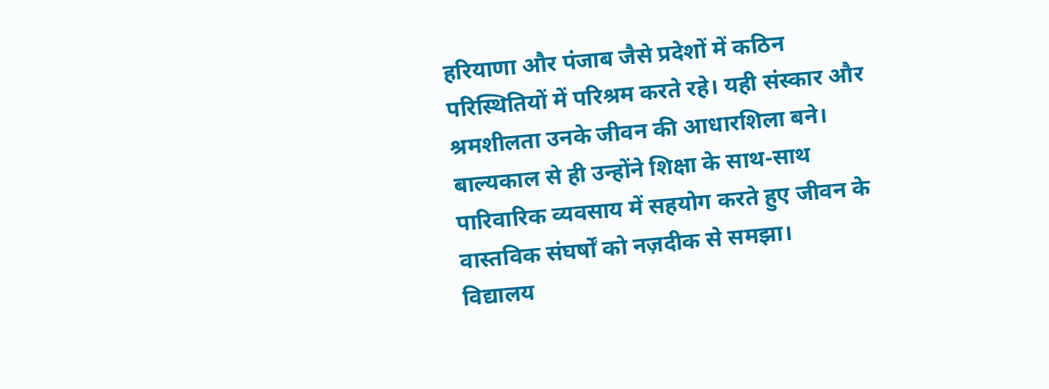हरियाणा और पंजाब जैसे प्रदेशों में कठिन परिस्थितियों में परिश्रम करते रहे। यही संस्कार और श्रमशीलता उनके जीवन की आधारशिला बने। बाल्यकाल से ही उन्होंने शिक्षा के साथ-साथ पारिवारिक व्यवसाय में सहयोग करते हुए जीवन के वास्तविक संघर्षों को नज़दीक से समझा।
विद्यालय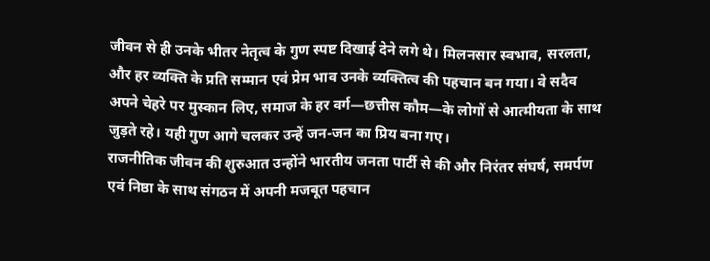जीवन से ही उनके भीतर नेतृत्व के गुण स्पष्ट दिखाई देने लगे थे। मिलनसार स्वभाव, सरलता, और हर व्यक्ति के प्रति सम्मान एवं प्रेम भाव उनके व्यक्तित्व की पहचान बन गया। वे सदैव अपने चेहरे पर मुस्कान लिए, समाज के हर वर्ग—छत्तीस कौम—के लोगों से आत्मीयता के साथ जुड़ते रहे। यही गुण आगे चलकर उन्हें जन-जन का प्रिय बना गए।
राजनीतिक जीवन की शुरुआत उन्होंने भारतीय जनता पार्टी से की और निरंतर संघर्ष, समर्पण एवं निष्ठा के साथ संगठन में अपनी मजबूत पहचान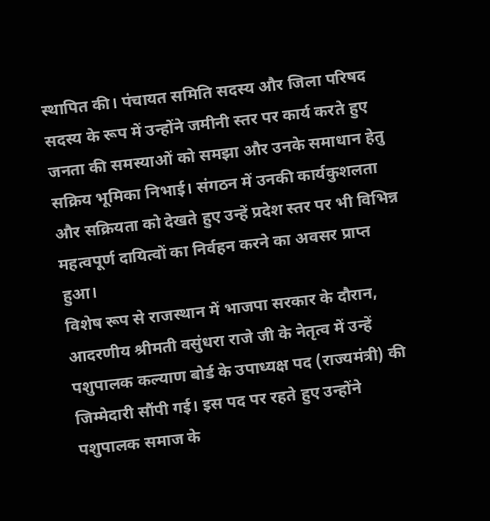स्थापित की। पंचायत समिति सदस्य और जिला परिषद सदस्य के रूप में उन्होंने जमीनी स्तर पर कार्य करते हुए जनता की समस्याओं को समझा और उनके समाधान हेतु सक्रिय भूमिका निभाई। संगठन में उनकी कार्यकुशलता और सक्रियता को देखते हुए उन्हें प्रदेश स्तर पर भी विभिन्न महत्वपूर्ण दायित्वों का निर्वहन करने का अवसर प्राप्त हुआ।
विशेष रूप से राजस्थान में भाजपा सरकार के दौरान, आदरणीय श्रीमती वसुंधरा राजे जी के नेतृत्व में उन्हें पशुपालक कल्याण बोर्ड के उपाध्यक्ष पद (राज्यमंत्री) की जिम्मेदारी सौंपी गई। इस पद पर रहते हुए उन्होंने पशुपालक समाज के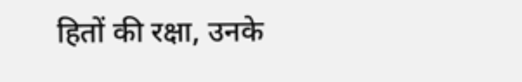हितों की रक्षा, उनके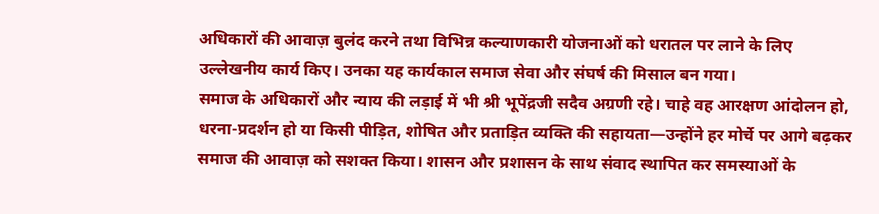अधिकारों की आवाज़ बुलंद करने तथा विभिन्न कल्याणकारी योजनाओं को धरातल पर लाने के लिए उल्लेखनीय कार्य किए। उनका यह कार्यकाल समाज सेवा और संघर्ष की मिसाल बन गया।
समाज के अधिकारों और न्याय की लड़ाई में भी श्री भूपेंद्रजी सदैव अग्रणी रहे। चाहे वह आरक्षण आंदोलन हो, धरना-प्रदर्शन हो या किसी पीड़ित, शोषित और प्रताड़ित व्यक्ति की सहायता—उन्होंने हर मोर्चे पर आगे बढ़कर समाज की आवाज़ को सशक्त किया। शासन और प्रशासन के साथ संवाद स्थापित कर समस्याओं के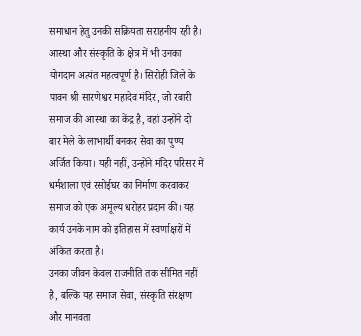समाधान हेतु उनकी सक्रियता सराहनीय रही है।
आस्था और संस्कृति के क्षेत्र में भी उनका योगदान अत्यंत महत्वपूर्ण है। सिरोही जिले के पावन श्री सारणेश्वर महादेव मंदिर, जो रबारी समाज की आस्था का केंद्र है, वहां उन्होंने दो बार मेले के लाभार्थी बनकर सेवा का पुण्य अर्जित किया। यही नहीं, उन्होंने मंदिर परिसर में धर्मशाला एवं रसोईघर का निर्माण करवाकर समाज को एक अमूल्य धरोहर प्रदान की। यह कार्य उनके नाम को इतिहास में स्वर्णाक्षरों में अंकित करता है।
उनका जीवन केवल राजनीति तक सीमित नहीं है, बल्कि यह समाज सेवा, संस्कृति संरक्षण और मानवता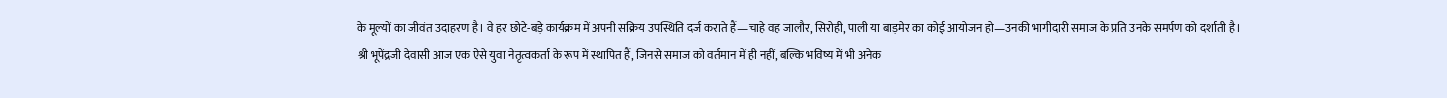के मूल्यों का जीवंत उदाहरण है। वे हर छोटे-बड़े कार्यक्रम में अपनी सक्रिय उपस्थिति दर्ज कराते हैं—चाहे वह जालौर, सिरोही, पाली या बाड़मेर का कोई आयोजन हो—उनकी भागीदारी समाज के प्रति उनके समर्पण को दर्शाती है।
श्री भूपेंद्रजी देवासी आज एक ऐसे युवा नेतृत्वकर्ता के रूप में स्थापित हैं, जिनसे समाज को वर्तमान में ही नहीं, बल्कि भविष्य में भी अनेक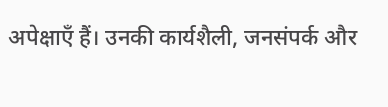अपेक्षाएँ हैं। उनकी कार्यशैली, जनसंपर्क और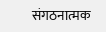संगठनात्मक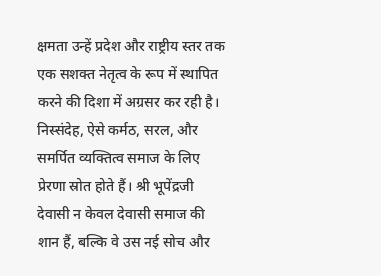क्षमता उन्हें प्रदेश और राष्ट्रीय स्तर तक एक सशक्त नेतृत्व के रूप में स्थापित करने की दिशा में अग्रसर कर रही है।
निस्संदेह, ऐसे कर्मठ, सरल, और समर्पित व्यक्तित्व समाज के लिए प्रेरणा स्रोत होते हैं। श्री भूपेंद्रजी देवासी न केवल देवासी समाज की शान हैं, बल्कि वे उस नई सोच और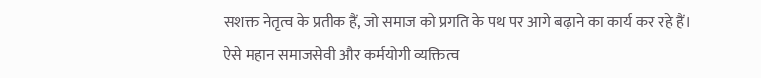सशक्त नेतृत्व के प्रतीक हैं, जो समाज को प्रगति के पथ पर आगे बढ़ाने का कार्य कर रहे हैं।
ऐसे महान समाजसेवी और कर्मयोगी व्यक्तित्व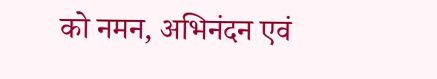को नमन, अभिनंदन एवं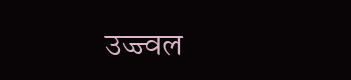उज्ज्वल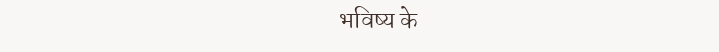भविष्य के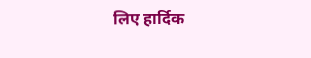लिए हार्दिक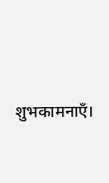शुभकामनाएँ।